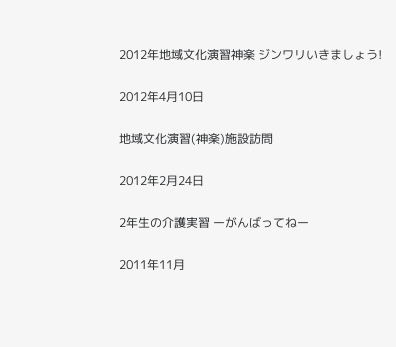2012年地域文化演習神楽 ジンワリいきましょう!

2012年4月10日

地域文化演習(神楽)施設訪問

2012年2月24日

2年生の介護実習 ーがんばってねー

2011年11月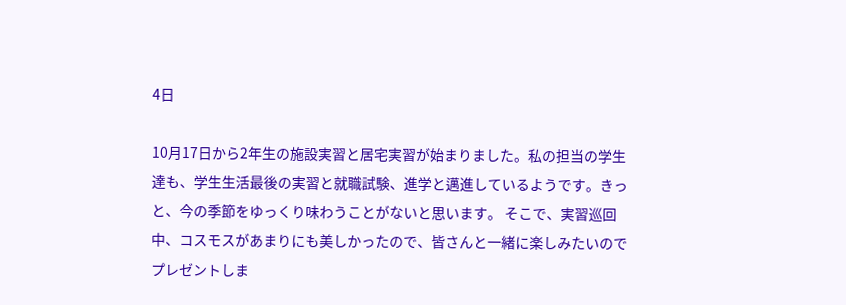4日

10月17日から2年生の施設実習と居宅実習が始まりました。私の担当の学生達も、学生生活最後の実習と就職試験、進学と邁進しているようです。きっと、今の季節をゆっくり味わうことがないと思います。 そこで、実習巡回中、コスモスがあまりにも美しかったので、皆さんと一緒に楽しみたいのでプレゼントしま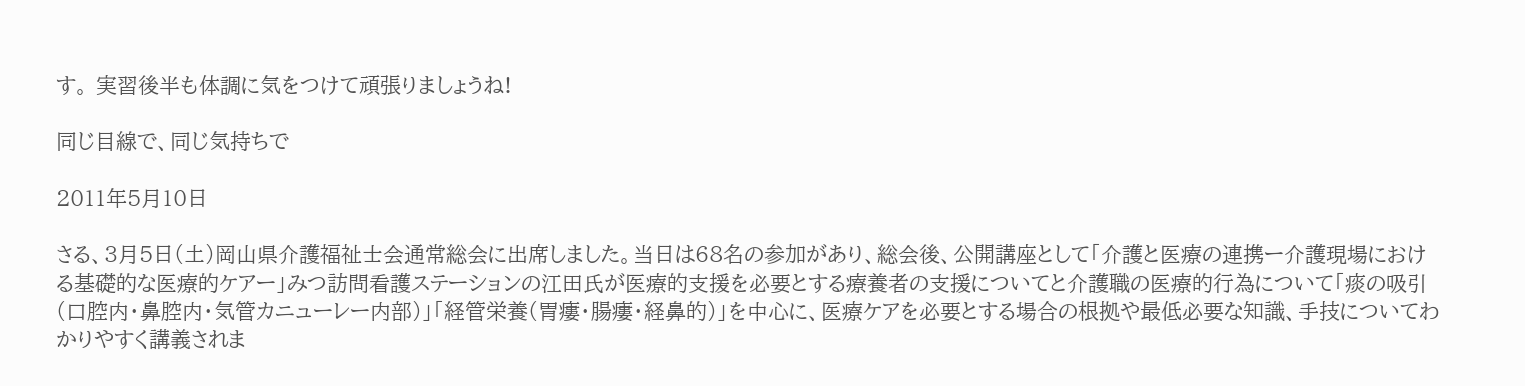す。 実習後半も体調に気をつけて頑張りましょうね!

同じ目線で、同じ気持ちで

2011年5月10日

さる、3月5日(土)岡山県介護福祉士会通常総会に出席しました。当日は68名の参加があり、総会後、公開講座として「介護と医療の連携ー介護現場における基礎的な医療的ケアー」みつ訪問看護ステーションの江田氏が医療的支援を必要とする療養者の支援についてと介護職の医療的行為について「痰の吸引(口腔内・鼻腔内・気管カニューレー内部)」「経管栄養(胃瘻・腸瘻・経鼻的)」を中心に、医療ケアを必要とする場合の根拠や最低必要な知識、手技についてわかりやすく講義されま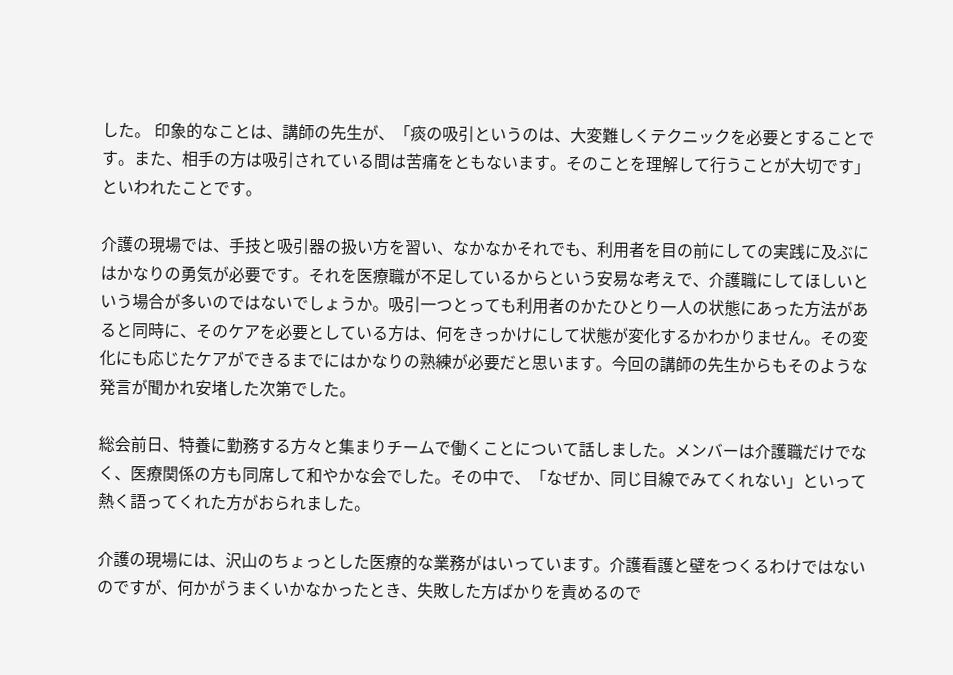した。 印象的なことは、講師の先生が、「痰の吸引というのは、大変難しくテクニックを必要とすることです。また、相手の方は吸引されている間は苦痛をともないます。そのことを理解して行うことが大切です」といわれたことです。

介護の現場では、手技と吸引器の扱い方を習い、なかなかそれでも、利用者を目の前にしての実践に及ぶにはかなりの勇気が必要です。それを医療職が不足しているからという安易な考えで、介護職にしてほしいという場合が多いのではないでしょうか。吸引一つとっても利用者のかたひとり一人の状態にあった方法があると同時に、そのケアを必要としている方は、何をきっかけにして状態が変化するかわかりません。その変化にも応じたケアができるまでにはかなりの熟練が必要だと思います。今回の講師の先生からもそのような発言が聞かれ安堵した次第でした。

総会前日、特養に勤務する方々と集まりチームで働くことについて話しました。メンバーは介護職だけでなく、医療関係の方も同席して和やかな会でした。その中で、「なぜか、同じ目線でみてくれない」といって熱く語ってくれた方がおられました。

介護の現場には、沢山のちょっとした医療的な業務がはいっています。介護看護と壁をつくるわけではないのですが、何かがうまくいかなかったとき、失敗した方ばかりを責めるので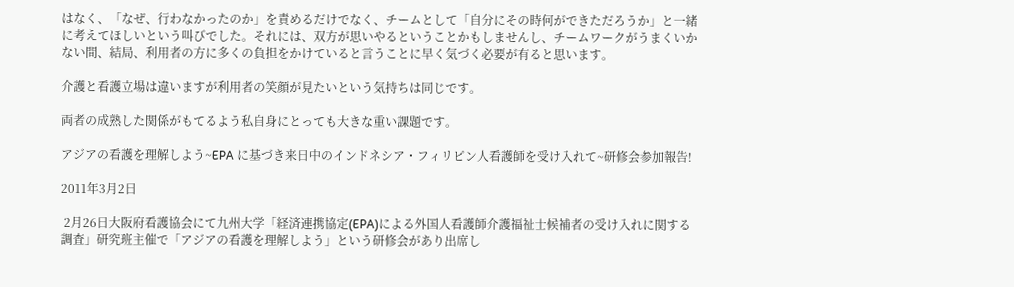はなく、「なぜ、行わなかったのか」を責めるだけでなく、チームとして「自分にその時何ができただろうか」と一緒に考えてほしいという叫びでした。それには、双方が思いやるということかもしませんし、チームワークがうまくいかない間、結局、利用者の方に多くの負担をかけていると言うことに早く気づく必要が有ると思います。

介護と看護立場は違いますが利用者の笑顔が見たいという気持ちは同じです。

両者の成熟した関係がもてるよう私自身にとっても大きな重い課題です。

アジアの看護を理解しよう~EPA に基づき来日中のインドネシア・フィリピン人看護師を受け入れて~研修会参加報告!

2011年3月2日

 2月26日大阪府看護協会にて九州大学「経済連携協定(EPA)による外国人看護師介護福祉士候補者の受け入れに関する調査」研究班主催で「アジアの看護を理解しよう」という研修会があり出席し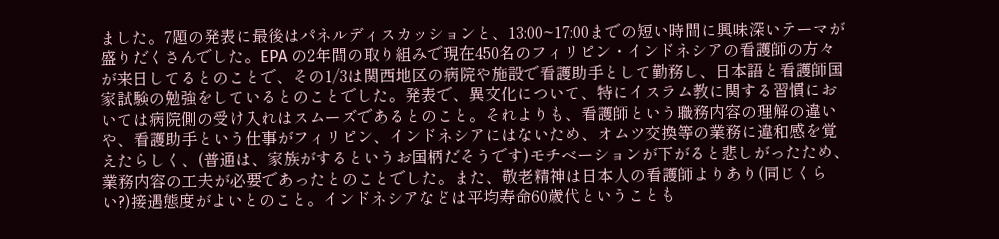ました。7題の発表に最後はパネルディスカッションと、13:00~17:00までの短い時間に興味深いテーマが盛りだくさんでした。EPA の2年間の取り組みで現在450名のフィリピン・インドネシアの看護師の方々が来日してるとのことで、その1/3は関西地区の病院や施設で看護助手として勤務し、日本語と看護師国家試験の勉強をしているとのことでした。発表で、異文化について、特にイスラム教に関する習慣においては病院側の受け入れはスムーズであるとのこと。それよりも、看護師という職務内容の理解の違いや、看護助手という仕事がフィリピン、インドネシアにはないため、オムツ交換等の業務に違和感を覚えたらしく、(普通は、家族がするというお国柄だそうです)モチベーションが下がると悲しがったため、業務内容の工夫が必要であったとのことでした。また、敬老精神は日本人の看護師よりあり(同じくらい?)接遇態度がよいとのこと。インドネシアなどは平均寿命60歳代ということも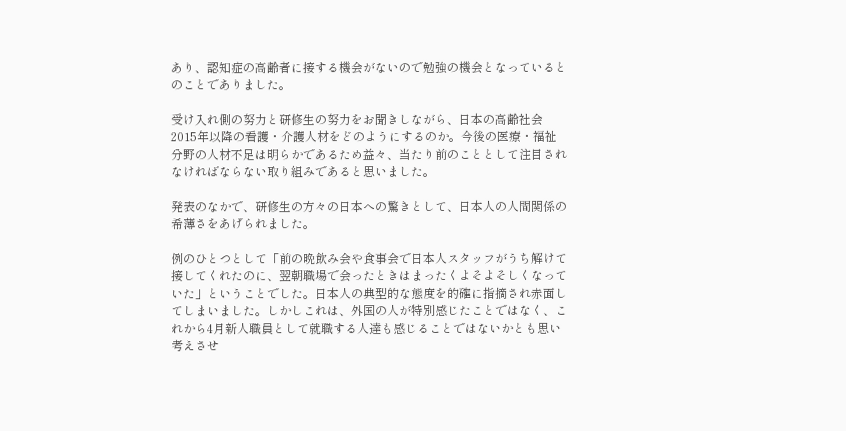あり、認知症の高齢者に接する機会がないので勉強の機会となっているとのことでありました。

受け入れ側の努力と研修生の努力をお聞きしながら、日本の高齢社会2015年以降の看護・介護人材をどのようにするのか。今後の医療・福祉分野の人材不足は明らかであるため益々、当たり前のこととして注目されなければならない取り組みであると思いました。

発表のなかで、研修生の方々の日本への驚きとして、日本人の人間関係の希薄さをあげられました。

例のひとつとして「前の晩飲み会や食事会で日本人スタッフがうち解けて接してくれたのに、翌朝職場で会ったときはまったくよそよそしくなっていた」ということでした。日本人の典型的な態度を的確に指摘され赤面してしまいました。しかしこれは、外国の人が特別感じたことではなく、これから4月新人職員として就職する人達も感じることではないかとも思い考えさせ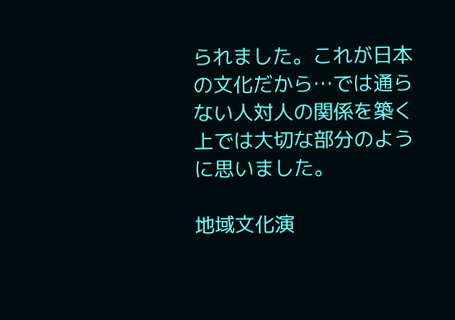られました。これが日本の文化だから…では通らない人対人の関係を築く上では大切な部分のように思いました。

地域文化演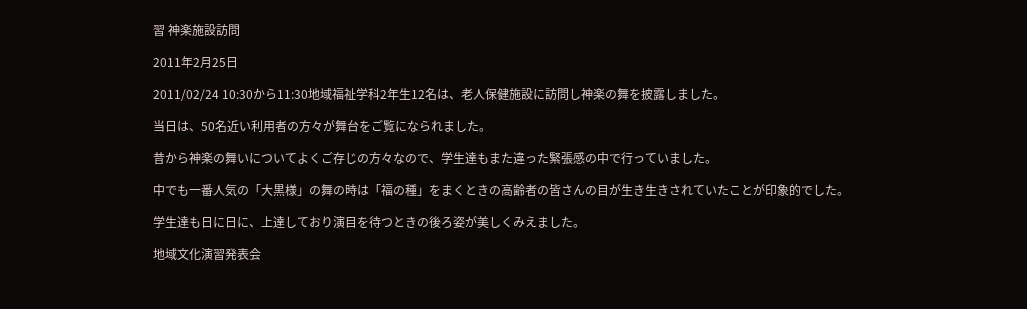習 神楽施設訪問

2011年2月25日

2011/02/24 10:30から11:30地域福祉学科2年生12名は、老人保健施設に訪問し神楽の舞を披露しました。

当日は、50名近い利用者の方々が舞台をご覧になられました。

昔から神楽の舞いについてよくご存じの方々なので、学生達もまた違った緊張感の中で行っていました。

中でも一番人気の「大黒様」の舞の時は「福の種」をまくときの高齢者の皆さんの目が生き生きされていたことが印象的でした。

学生達も日に日に、上達しており演目を待つときの後ろ姿が美しくみえました。

地域文化演習発表会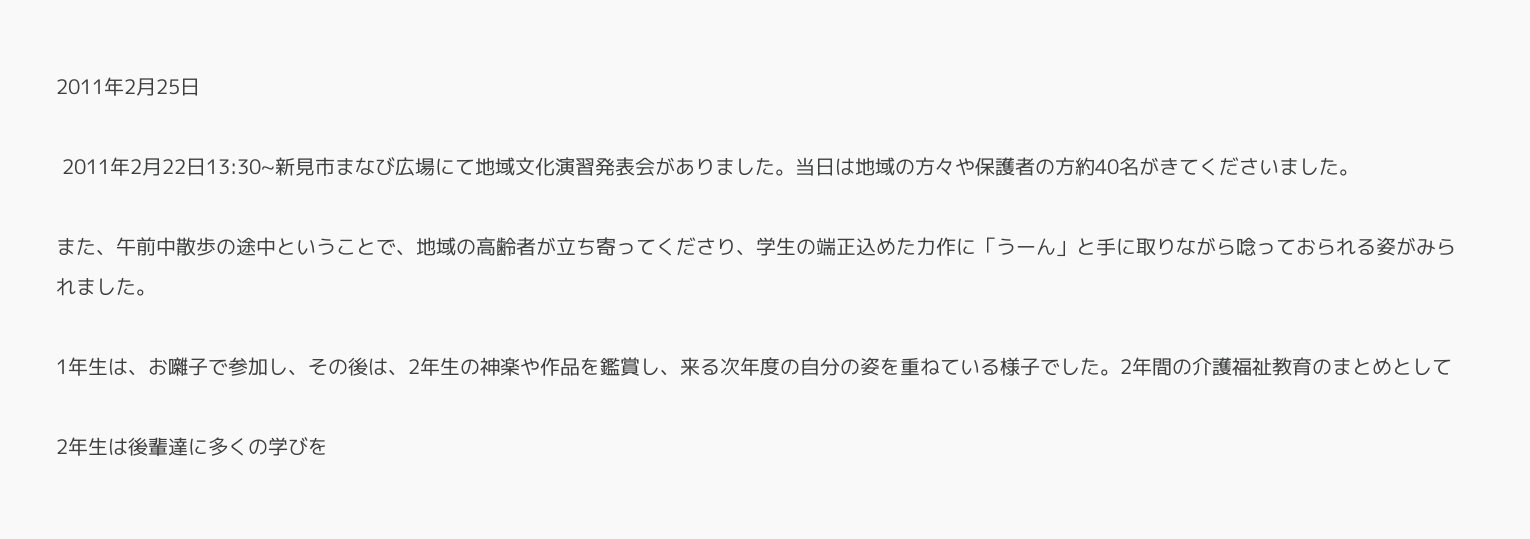2011年2月25日

 2011年2月22日13:30~新見市まなび広場にて地域文化演習発表会がありました。当日は地域の方々や保護者の方約40名がきてくださいました。

また、午前中散歩の途中ということで、地域の高齢者が立ち寄ってくださり、学生の端正込めた力作に「うーん」と手に取りながら唸っておられる姿がみられました。

1年生は、お囃子で参加し、その後は、2年生の神楽や作品を鑑賞し、来る次年度の自分の姿を重ねている様子でした。2年間の介護福祉教育のまとめとして

2年生は後輩達に多くの学びを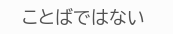ことばではない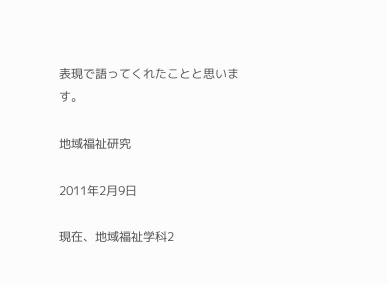表現で語ってくれたことと思います。

地域福祉研究

2011年2月9日

現在、地域福祉学科2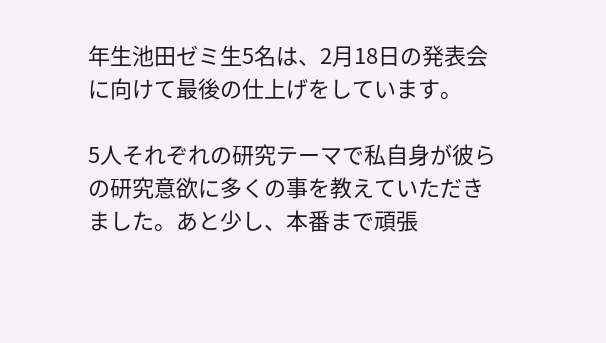年生池田ゼミ生5名は、2月18日の発表会に向けて最後の仕上げをしています。

5人それぞれの研究テーマで私自身が彼らの研究意欲に多くの事を教えていただきました。あと少し、本番まで頑張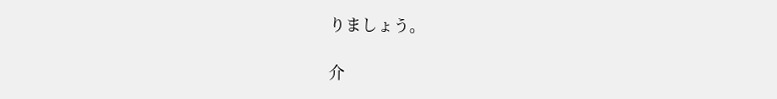りましょう。

介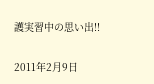護実習中の思い出!!

2011年2月9日